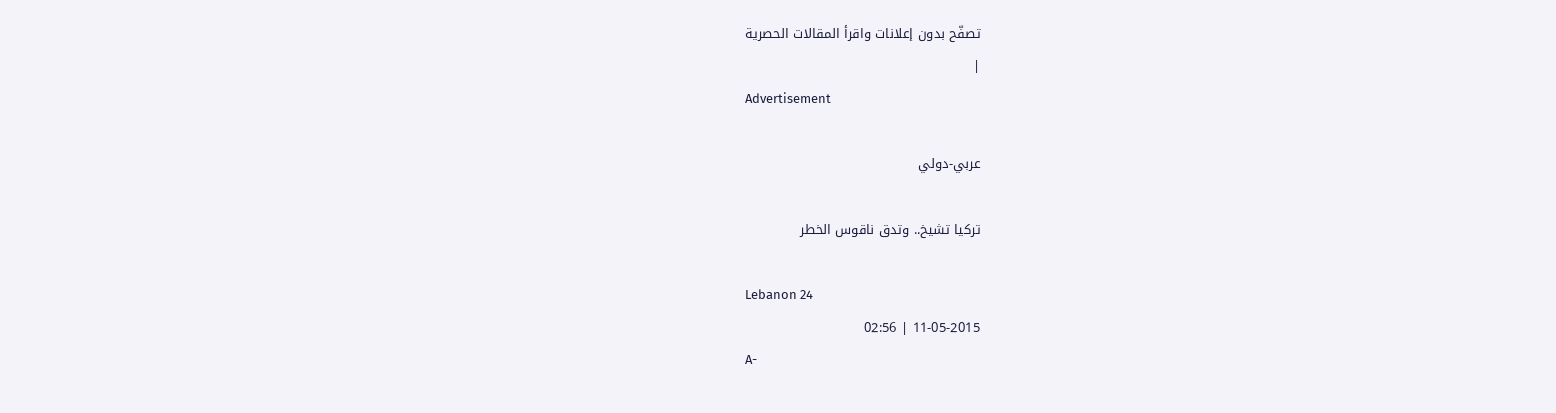تصفّح بدون إعلانات واقرأ المقالات الحصرية
|
Advertisement

عربي-دولي

تركيا تشيخ.. وتدق ناقوس الخطر

Lebanon 24
11-05-2015 | 02:56
A-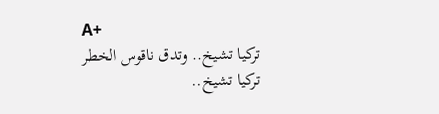A+
    تركيا تشيخ.. وتدق ناقوس الخطر
    تركيا تشيخ..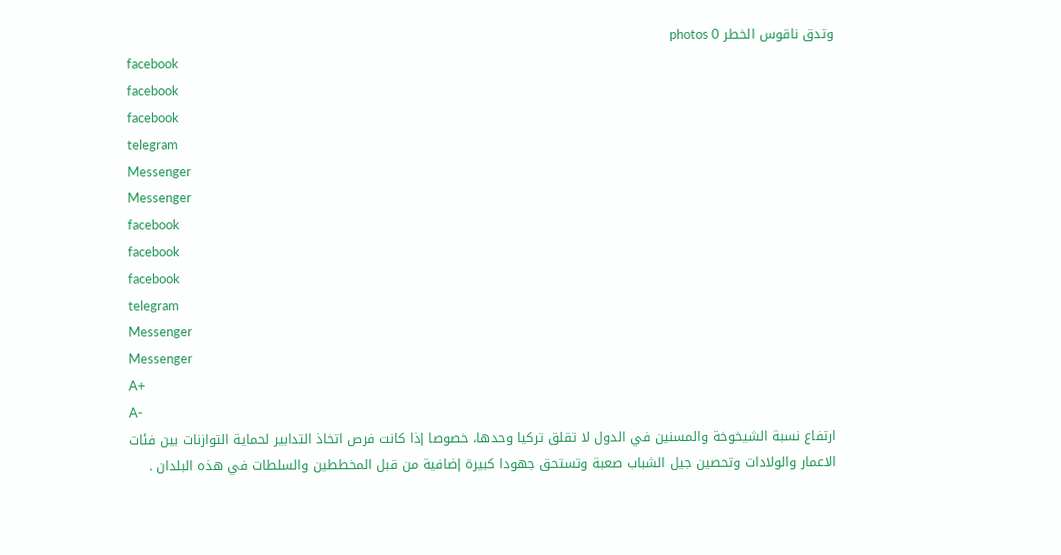وتدق ناقوس الخطر photos 0
facebook
facebook
facebook
telegram
Messenger
Messenger
facebook
facebook
facebook
telegram
Messenger
Messenger
A+
A-
ارتفاع نسبة الشيخوخة والمسنين في الدول لا تقلق تركيا وحدها، خصوصا إذا كانت فرص اتخاذ التدابير لحماية التوازنات بين فئات الاعمار والولادات وتحصين جيل الشباب صعبة وتستحق جهودا كبيرة إضافية من قبل المخططين والسلطات في هذه البلدان .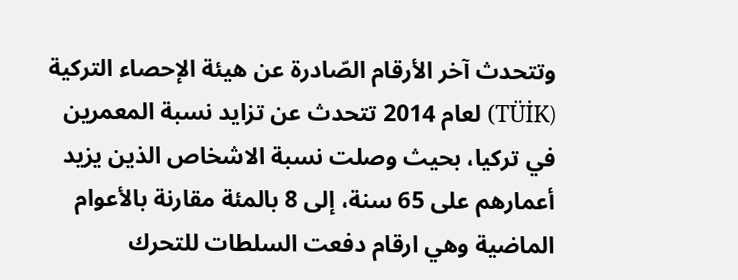وتتحدث آخر الأرقام الصّادرة عن هيئة الإحصاء التركية (TÜİK) لعام 2014 تتحدث عن تزايد نسبة المعمرين في تركيا، بحيث وصلت نسبة الاشخاص الذين يزيد أعمارهم على 65 سنة، إلى 8 بالمئة مقارنة بالأعوام الماضية وهي ارقام دفعت السلطات للتحرك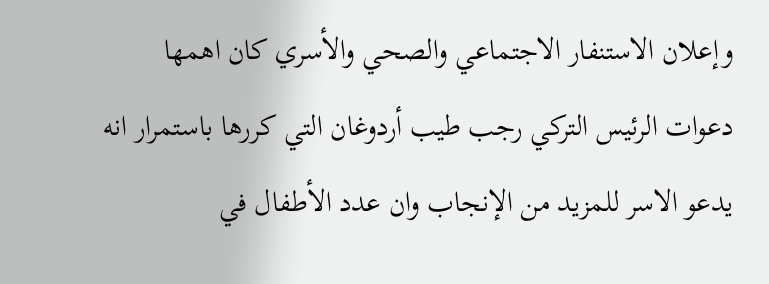وإعلان الاستنفار الاجتماعي والصحي والأسري كان اهمها دعوات الرئيس التركي رجب طيب أردوغان التي كررها باستمرار انه يدعو الاسر للمزيد من الإنجاب وان عدد الأطفال في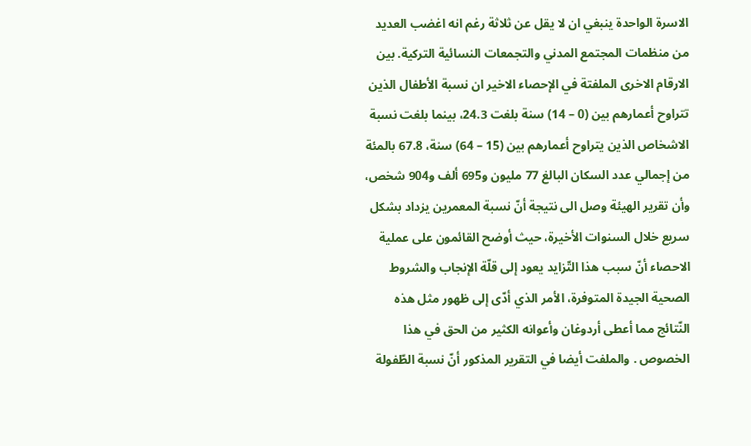الاسرة الواحدة ينبغي ان لا يقل عن ثلاثة رغم انه اغضب العديد من منظمات المجتمع المدني والتجمعات النسائية التركية. بين الارقام الاخرى الملفتة في الإحصاء الاخير ان نسبة الأطفال الذين تتراوح أعمارهم بين (0 – 14) سنة بلغت 24.3، بينما بلغت نسبة الاشخاص الذين يتراوح أعمارهم بين (15 – 64) سنة، 67.8 بالمئة من إجمالي عدد السكان البالغ 77 مليون و695 ألف و904 شخص، وأن تقرير الهيئة وصل الى نتيجة أنّ نسبة المعمرين يزداد بشكل سريع خلال السنوات الأخيرة، حيث أوضح القائمون على عملية الاحصاء أنّ سبب هذا التّزايد يعود إلى قلّة الإنجاب والشروط الصحية الجيدة المتوفرة، الأمر الذي أدّى إلى ظهور مثل هذه النّتائج مما أعطى أردوغان وأعوانه الكثير من الحق في هذا الخصوص . والملفت أيضا في التقرير المذكور أنّ نسبة الطّفولة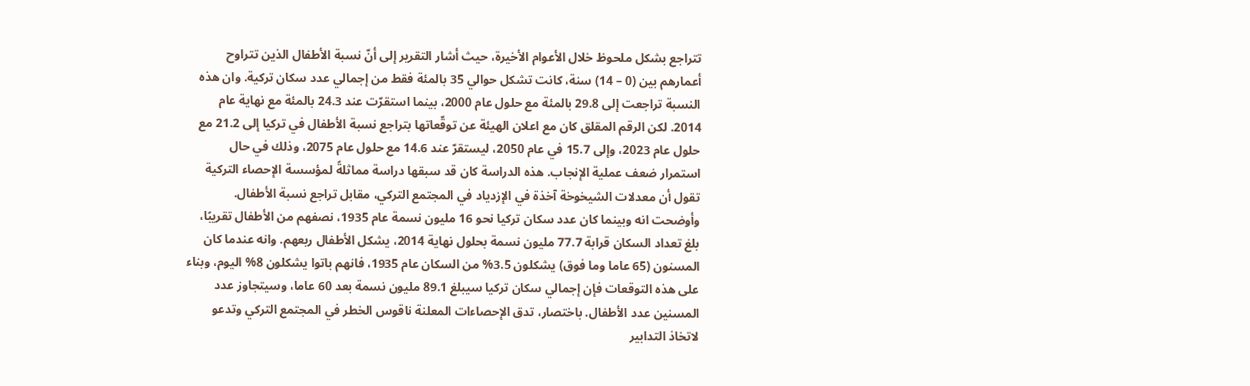تتراجع بشكل ملحوظ خلال الأعوام الأخيرة، حيث أشار التقرير إلى أنّ نسبة الأطفال الذين تتراوح أعمارهم بين (0 – 14) سنة، كانت تشكل حوالي 35 بالمئة فقط من إجمالي عدد سكان تركية. وان هذه النسبة تراجعت إلى 29.8 بالمئة مع حلول عام 2000، بينما استقرّت عند 24.3 بالمئة مع نهاية عام 2014. لكن الرقم المقلق كان مع اعلان الهيئة عن توقّعاتها بتراجع نسبة الأطفال في تركيا إلى 21.2 مع حلول عام 2023، وإلى 15.7 في عام 2050، ليستقرّ عند 14.6 مع حلول عام 2075، وذلك في حال استمرار ضعف عملية الإنجاب. هذه الدراسة كان قد سبقها دراسة مماثلةً لمؤسسة الإحصاء التركية تقول أن معدلات الشيخوخة آخذة في الإزدياد في المجتمع التركي، مقابل تراجع نسبة الأطفال. وأوضحت انه وبينما كان عدد سكان تركيا نحو 16 مليون نسمة عام 1935، نصفهم من الأطفال تقريبًا، بلغ تعداد السكان قرابة 77.7 مليون نسمة بحلول نهاية 2014، يشكل الأطفال ربعهم. وانه عندما كان المسنون (65 عاما وما فوق) يشكلون 3.5% من السكان عام 1935، فانهم باتوا يشكلون 8% اليوم، وبناء على هذه التوقعات فإن إجمالي سكان تركيا سيبلغ 89.1 مليون نسمة بعد 60 عاما، وسيتجاوز عدد المسنين عدد الأطفال. باختصار، تدق الإحصاءات المعلنة ناقوس الخطر في المجتمع التركي وتدعو لاتخاذ التدابير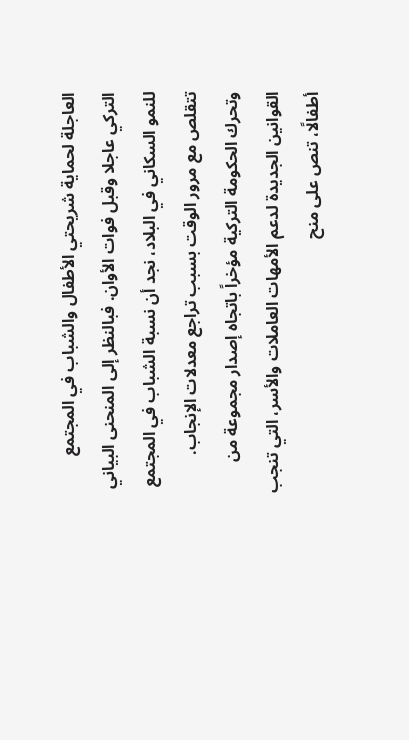العاجلة لحماية شريحتي الأطفال والشباب في المجتمع التركي عاجلا وقبل فوات الأوان. فبالنظر إلى المنحنى البياني للنمو السكاني في البلاد، نجد أن نسبة الشباب في المجتمع تتقلص مع مرور الوقت بسبب تراجع معدلات الإنجاب. وتحرك الحكومة التركية مؤخراً باتجاه إصدار مجموعة من القوانين الجديدة لدعم الأمهات العاملات والأسر، التي تنجب أطفالًا، تنص على منح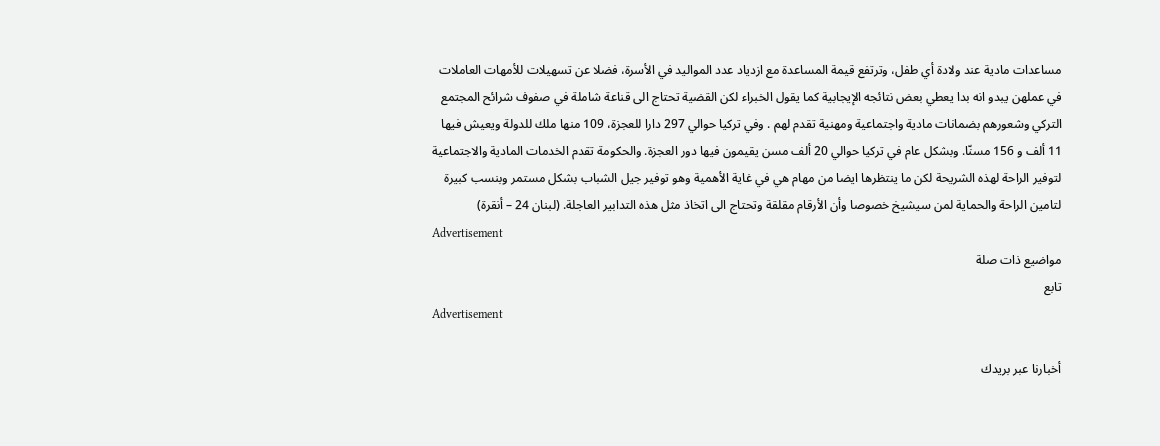مساعدات مادية عند ولادة أي طفل، وترتفع قيمة المساعدة مع ازدياد عدد المواليد في الأسرة، فضلا عن تسهيلات للأمهات العاملات في عملهن يبدو انه بدا يعطي بعض نتائجه الإيجابية كما يقول الخبراء لكن القضية تحتاج الى قناعة شاملة في صفوف شرائح المجتمع التركي وشعورهم بضمانات مادية واجتماعية ومهنية تقدم لهم . وفي تركيا حوالي 297 دارا للعجزة، 109 منها ملك للدولة ويعيش فيها 11 ألف و 156 مسنّا. وبشكل عام في تركيا حوالي 20 ألف مسن يقيمون فيها دور العجزة. والحكومة تقدم الخدمات المادية والاجتماعية لتوفير الراحة لهذه الشريحة لكن ما ينتظرها ايضا من مهام هي في غاية الأهمية وهو توفير جيل الشباب بشكل مستمر وبنسب كبيرة لتامين الراحة والحماية لمن سيشيخ خصوصا وأن الأرقام مقلقة وتحتاج الى اتخاذ مثل هذه التدابير العاجلة. (لبنان 24 – أنقرة)
Advertisement
مواضيع ذات صلة
تابع
Advertisement

أخبارنا عبر بريدك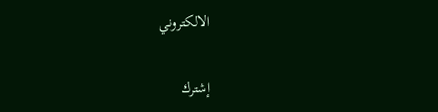الالكتروني

إشترك